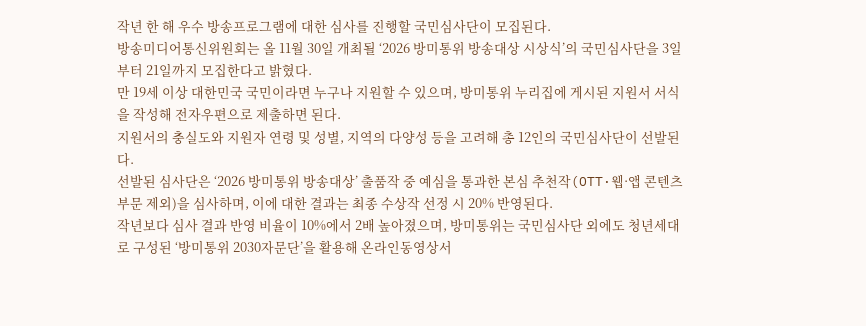작년 한 해 우수 방송프로그램에 대한 심사를 진행할 국민심사단이 모집된다.
방송미디어통신위원회는 올 11월 30일 개최될 ‘2026 방미통위 방송대상 시상식’의 국민심사단을 3일부터 21일까지 모집한다고 밝혔다.
만 19세 이상 대한민국 국민이라면 누구나 지원할 수 있으며, 방미통위 누리집에 게시된 지원서 서식을 작성해 전자우편으로 제출하면 된다.
지원서의 충실도와 지원자 연령 및 성별, 지역의 다양성 등을 고려해 총 12인의 국민심사단이 선발된다.
선발된 심사단은 ‘2026 방미통위 방송대상’ 출품작 중 예심을 통과한 본심 추천작(OTT·웹·앱 콘텐츠 부문 제외)을 심사하며, 이에 대한 결과는 최종 수상작 선정 시 20% 반영된다.
작년보다 심사 결과 반영 비율이 10%에서 2배 높아졌으며, 방미통위는 국민심사단 외에도 청년세대로 구성된 ‘방미통위 2030자문단’을 활용해 온라인동영상서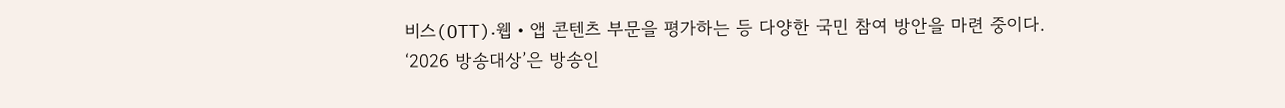비스(OTT)‧웹‧앱 콘텐츠 부문을 평가하는 등 다양한 국민 참여 방안을 마련 중이다.
‘2026 방송대상’은 방송인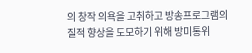의 창작 의욕을 고취하고 방송프로그램의 질적 향상을 도모하기 위해 방미통위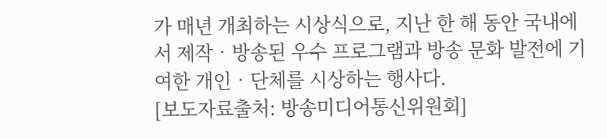가 매년 개최하는 시상식으로, 지난 한 해 동안 국내에서 제작‧방송된 우수 프로그램과 방송 문화 발전에 기여한 개인‧단체를 시상하는 행사다.
[보도자료출처: 방송미디어통신위원회]